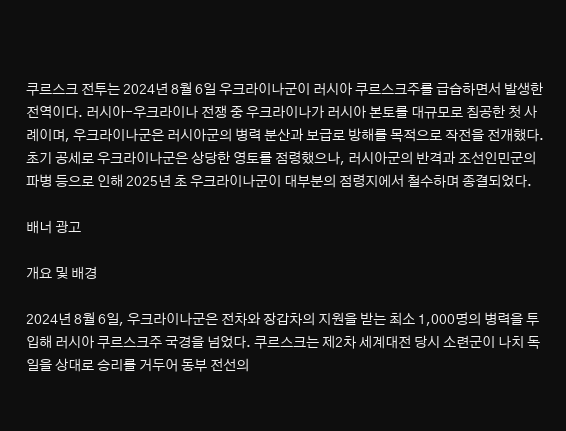쿠르스크 전투는 2024년 8월 6일 우크라이나군이 러시아 쿠르스크주를 급습하면서 발생한 전역이다. 러시아-우크라이나 전쟁 중 우크라이나가 러시아 본토를 대규모로 침공한 첫 사례이며, 우크라이나군은 러시아군의 병력 분산과 보급로 방해를 목적으로 작전을 전개했다. 초기 공세로 우크라이나군은 상당한 영토를 점령했으나, 러시아군의 반격과 조선인민군의 파병 등으로 인해 2025년 초 우크라이나군이 대부분의 점령지에서 철수하며 종결되었다.

배너 광고

개요 및 배경

2024년 8월 6일, 우크라이나군은 전차와 장갑차의 지원을 받는 최소 1,000명의 병력을 투입해 러시아 쿠르스크주 국경을 넘었다. 쿠르스크는 제2차 세계대전 당시 소련군이 나치 독일을 상대로 승리를 거두어 동부 전선의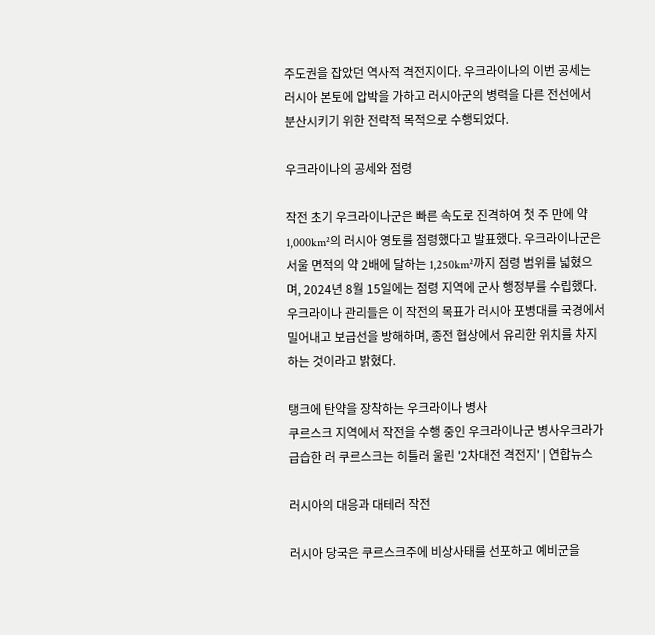주도권을 잡았던 역사적 격전지이다. 우크라이나의 이번 공세는 러시아 본토에 압박을 가하고 러시아군의 병력을 다른 전선에서 분산시키기 위한 전략적 목적으로 수행되었다.

우크라이나의 공세와 점령

작전 초기 우크라이나군은 빠른 속도로 진격하여 첫 주 만에 약 1,000km²의 러시아 영토를 점령했다고 발표했다. 우크라이나군은 서울 면적의 약 2배에 달하는 1,250km²까지 점령 범위를 넓혔으며, 2024년 8월 15일에는 점령 지역에 군사 행정부를 수립했다. 우크라이나 관리들은 이 작전의 목표가 러시아 포병대를 국경에서 밀어내고 보급선을 방해하며, 종전 협상에서 유리한 위치를 차지하는 것이라고 밝혔다.

탱크에 탄약을 장착하는 우크라이나 병사
쿠르스크 지역에서 작전을 수행 중인 우크라이나군 병사우크라가 급습한 러 쿠르스크는 히틀러 울린 '2차대전 격전지' | 연합뉴스

러시아의 대응과 대테러 작전

러시아 당국은 쿠르스크주에 비상사태를 선포하고 예비군을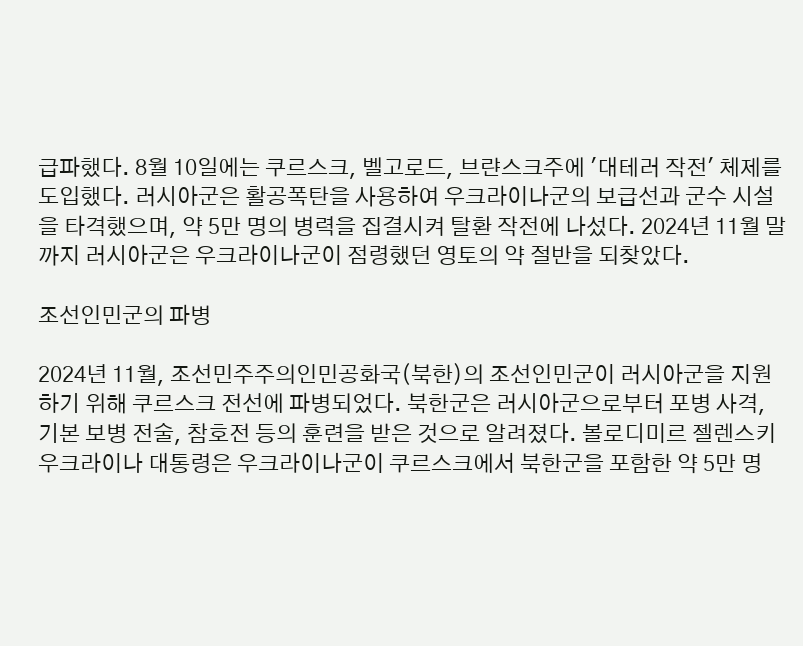급파했다. 8월 10일에는 쿠르스크, 벨고로드, 브랸스크주에 '대테러 작전' 체제를 도입했다. 러시아군은 활공폭탄을 사용하여 우크라이나군의 보급선과 군수 시설을 타격했으며, 약 5만 명의 병력을 집결시켜 탈환 작전에 나섰다. 2024년 11월 말까지 러시아군은 우크라이나군이 점령했던 영토의 약 절반을 되찾았다.

조선인민군의 파병

2024년 11월, 조선민주주의인민공화국(북한)의 조선인민군이 러시아군을 지원하기 위해 쿠르스크 전선에 파병되었다. 북한군은 러시아군으로부터 포병 사격, 기본 보병 전술, 참호전 등의 훈련을 받은 것으로 알려졌다. 볼로디미르 젤렌스키 우크라이나 대통령은 우크라이나군이 쿠르스크에서 북한군을 포함한 약 5만 명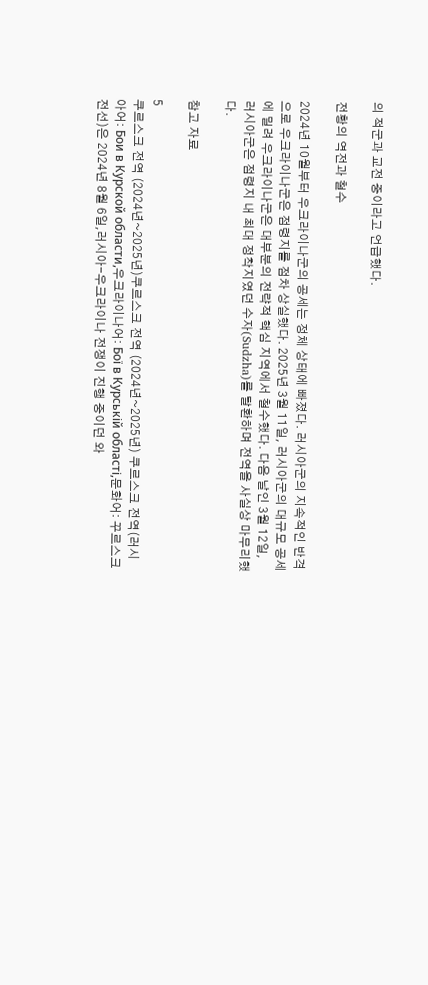의 적군과 교전 중이라고 언급했다.

전황의 역전과 철수

2024년 10월부터 우크라이나군의 공세는 정체 상태에 빠졌다. 러시아군의 지속적인 반격으로 우크라이나군은 점령지를 점차 상실했다. 2025년 3월 11일, 러시아군의 대규모 공세에 밀려 우크라이나군은 대부분의 전략적 핵심 지역에서 철수했다. 다음 날인 3월 12일, 러시아군은 점령지 내 최대 정착지였던 수자(Sudzha)를 탈환하며 전역을 사실상 마무리했다.

참고 자료

5
쿠르스크 전역 (2024년~2025년)쿠르스크 전역 (2024년~2025년) 쿠르스크 전역(러시아어: Бои в Курской области,우크라이나어: Бої в Курській області,문화어: 꾸르스크전선)은 2024년 8월 6일,러시아-우크라이나 전쟁이 진행 중이던 와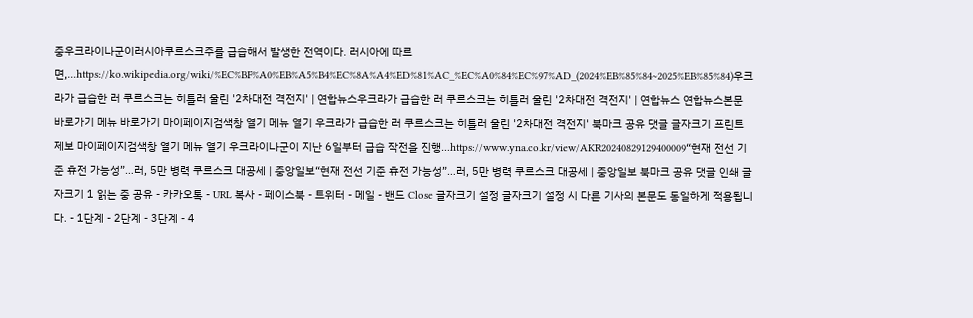중우크라이나군이러시아쿠르스크주를 급습해서 발생한 전역이다. 러시아에 따르면,…https://ko.wikipedia.org/wiki/%EC%BF%A0%EB%A5%B4%EC%8A%A4%ED%81%AC_%EC%A0%84%EC%97%AD_(2024%EB%85%84~2025%EB%85%84)우크라가 급습한 러 쿠르스크는 히틀러 울린 '2차대전 격전지' | 연합뉴스우크라가 급습한 러 쿠르스크는 히틀러 울린 '2차대전 격전지' | 연합뉴스 연합뉴스본문 바로가기 메뉴 바로가기 마이페이지검색창 열기 메뉴 열기 우크라가 급습한 러 쿠르스크는 히틀러 울린 '2차대전 격전지' 북마크 공유 댓글 글자크기 프린트제보 마이페이지검색창 열기 메뉴 열기 우크라이나군이 지난 6일부터 급습 작전을 진행…https://www.yna.co.kr/view/AKR20240829129400009“현재 전선 기준 휴전 가능성”…러, 5만 병력 쿠르스크 대공세 | 중앙일보“현재 전선 기준 휴전 가능성”…러, 5만 병력 쿠르스크 대공세 | 중앙일보 북마크 공유 댓글 인쇄 글자크기 1 읽는 중 공유 - 카카오톡 - URL 복사 - 페이스북 - 트위터 - 메일 - 밴드 Close 글자크기 설정 글자크기 설정 시 다른 기사의 본문도 동일하게 적용됩니다. - 1단계 - 2단계 - 3단계 - 4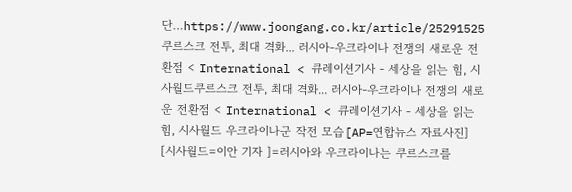단…https://www.joongang.co.kr/article/25291525쿠르스크 전투, 최대 격화... 러시아-우크라이나 전쟁의 새로운 전환점 < International < 큐레이션기사 - 세상을 읽는 힘, 시사월드쿠르스크 전투, 최대 격화... 러시아-우크라이나 전쟁의 새로운 전환점 < International < 큐레이션기사 - 세상을 읽는 힘, 시사월드 우크라이나군 작전 모습[AP=연합뉴스 자료사진] [시사월드=이안 기자 ]=러시아와 우크라이나는 쿠르스크를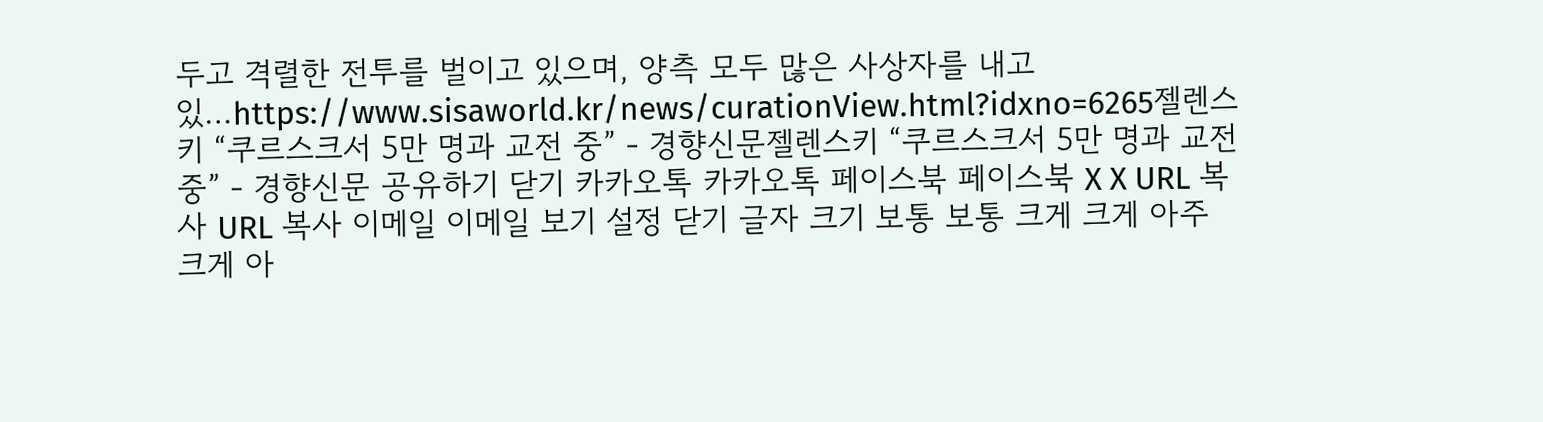두고 격렬한 전투를 벌이고 있으며, 양측 모두 많은 사상자를 내고 있…https://www.sisaworld.kr/news/curationView.html?idxno=6265젤렌스키 “쿠르스크서 5만 명과 교전 중” - 경향신문젤렌스키 “쿠르스크서 5만 명과 교전 중” - 경향신문 공유하기 닫기 카카오톡 카카오톡 페이스북 페이스북 X X URL 복사 URL 복사 이메일 이메일 보기 설정 닫기 글자 크기 보통 보통 크게 크게 아주 크게 아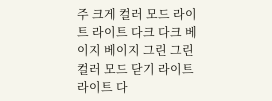주 크게 컬러 모드 라이트 라이트 다크 다크 베이지 베이지 그린 그린 컬러 모드 닫기 라이트 라이트 다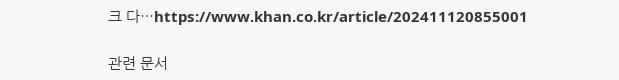크 다…https://www.khan.co.kr/article/202411120855001

관련 문서